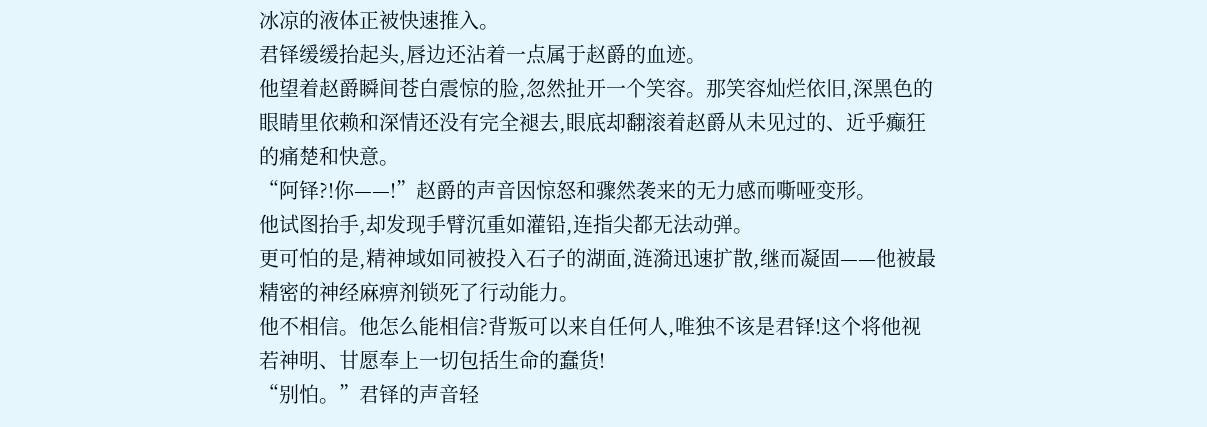冰凉的液体正被快速推入。
君铎缓缓抬起头,唇边还沾着一点属于赵爵的血迹。
他望着赵爵瞬间苍白震惊的脸,忽然扯开一个笑容。那笑容灿烂依旧,深黑色的眼睛里依赖和深情还没有完全褪去,眼底却翻滚着赵爵从未见过的、近乎癫狂的痛楚和快意。
“阿铎?!你——!”赵爵的声音因惊怒和骤然袭来的无力感而嘶哑变形。
他试图抬手,却发现手臂沉重如灌铅,连指尖都无法动弹。
更可怕的是,精神域如同被投入石子的湖面,涟漪迅速扩散,继而凝固——他被最精密的神经麻痹剂锁死了行动能力。
他不相信。他怎么能相信?背叛可以来自任何人,唯独不该是君铎!这个将他视若神明、甘愿奉上一切包括生命的蠢货!
“别怕。”君铎的声音轻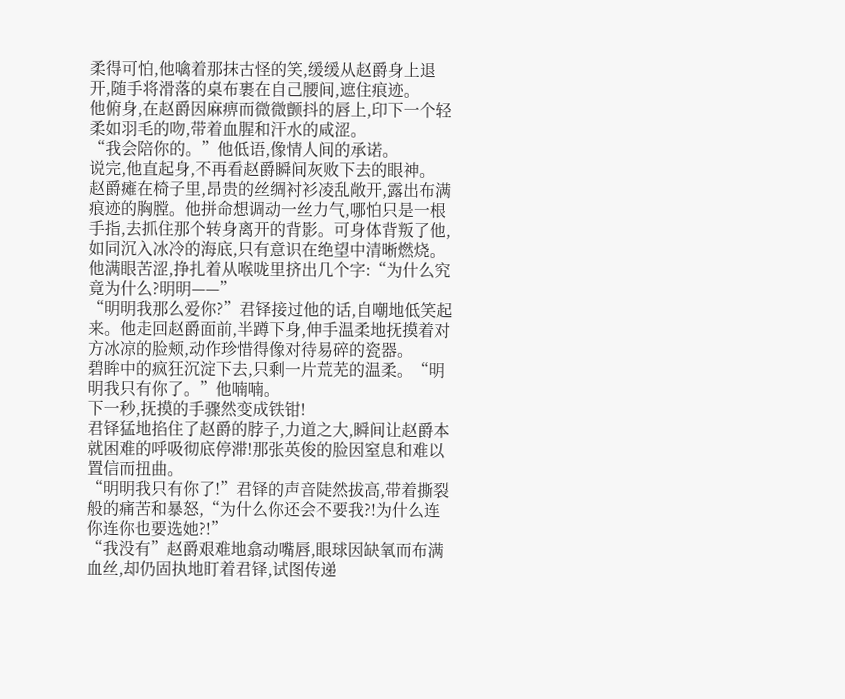柔得可怕,他噙着那抹古怪的笑,缓缓从赵爵身上退开,随手将滑落的桌布裹在自己腰间,遮住痕迹。
他俯身,在赵爵因麻痹而微微颤抖的唇上,印下一个轻柔如羽毛的吻,带着血腥和汗水的咸涩。
“我会陪你的。”他低语,像情人间的承诺。
说完,他直起身,不再看赵爵瞬间灰败下去的眼神。
赵爵瘫在椅子里,昂贵的丝绸衬衫凌乱敞开,露出布满痕迹的胸膛。他拼命想调动一丝力气,哪怕只是一根手指,去抓住那个转身离开的背影。可身体背叛了他,如同沉入冰冷的海底,只有意识在绝望中清晰燃烧。
他满眼苦涩,挣扎着从喉咙里挤出几个字:“为什么究竟为什么?明明——”
“明明我那么爱你?”君铎接过他的话,自嘲地低笑起来。他走回赵爵面前,半蹲下身,伸手温柔地抚摸着对方冰凉的脸颊,动作珍惜得像对待易碎的瓷器。
碧眸中的疯狂沉淀下去,只剩一片荒芜的温柔。“明明我只有你了。”他喃喃。
下一秒,抚摸的手骤然变成铁钳!
君铎猛地掐住了赵爵的脖子,力道之大,瞬间让赵爵本就困难的呼吸彻底停滞!那张英俊的脸因窒息和难以置信而扭曲。
“明明我只有你了!”君铎的声音陡然拔高,带着撕裂般的痛苦和暴怒,“为什么你还会不要我?!为什么连你连你也要选她?!”
“我没有”赵爵艰难地翕动嘴唇,眼球因缺氧而布满血丝,却仍固执地盯着君铎,试图传递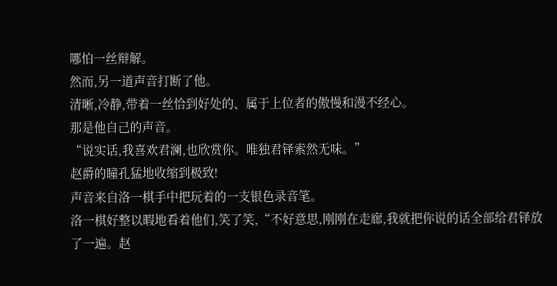哪怕一丝辩解。
然而,另一道声音打断了他。
清晰,冷静,带着一丝恰到好处的、属于上位者的傲慢和漫不经心。
那是他自己的声音。
“说实话,我喜欢君澜,也欣赏你。唯独君铎索然无味。”
赵爵的瞳孔猛地收缩到极致!
声音来自洛一棋手中把玩着的一支银色录音笔。
洛一棋好整以暇地看着他们,笑了笑,“不好意思,刚刚在走廊,我就把你说的话全部给君铎放了一遍。赵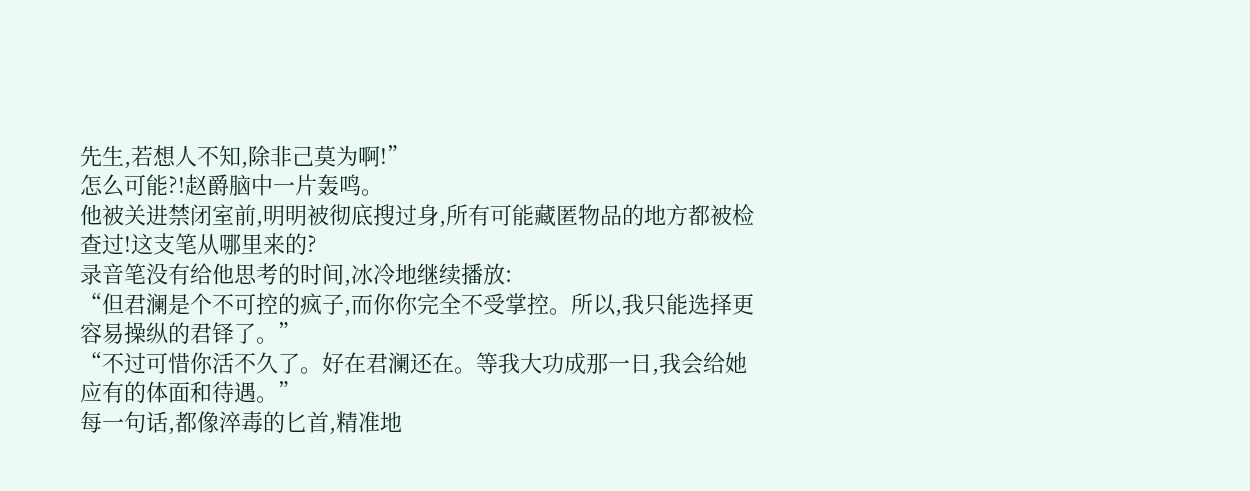先生,若想人不知,除非己莫为啊!”
怎么可能?!赵爵脑中一片轰鸣。
他被关进禁闭室前,明明被彻底搜过身,所有可能藏匿物品的地方都被检查过!这支笔从哪里来的?
录音笔没有给他思考的时间,冰冷地继续播放:
“但君澜是个不可控的疯子,而你你完全不受掌控。所以,我只能选择更容易操纵的君铎了。”
“不过可惜你活不久了。好在君澜还在。等我大功成那一日,我会给她应有的体面和待遇。”
每一句话,都像淬毒的匕首,精准地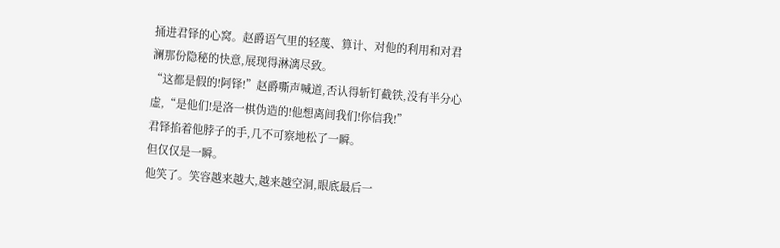捅进君铎的心窝。赵爵语气里的轻蔑、算计、对他的利用和对君澜那份隐秘的快意,展现得淋漓尽致。
“这都是假的!阿铎!”赵爵嘶声喊道,否认得斩钉截铁,没有半分心虚,“是他们!是洛一棋伪造的!他想离间我们!你信我!”
君铎掐着他脖子的手,几不可察地松了一瞬。
但仅仅是一瞬。
他笑了。笑容越来越大,越来越空洞,眼底最后一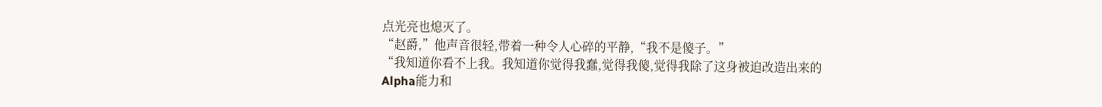点光亮也熄灭了。
“赵爵,”他声音很轻,带着一种令人心碎的平静,“我不是傻子。”
“我知道你看不上我。我知道你觉得我蠢,觉得我傻,觉得我除了这身被迫改造出来的Alpha能力和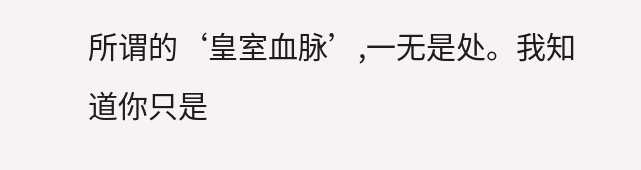所谓的‘皇室血脉’,一无是处。我知道你只是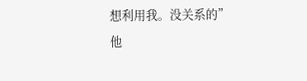想利用我。没关系的”
他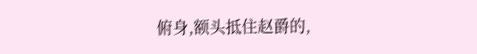俯身,额头抵住赵爵的,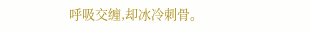呼吸交缠,却冰冷刺骨。